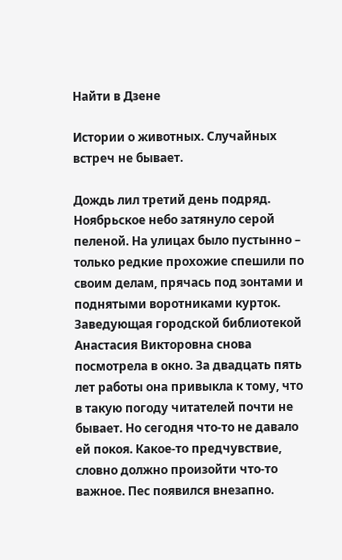Найти в Дзене

Истории о животных. Случайных встреч не бывает.

Дождь лил третий день подряд. Ноябрьское небо затянуло серой пеленой. На улицах было пустынно – только редкие прохожие спешили по своим делам, прячась под зонтами и поднятыми воротниками курток. Заведующая городской библиотекой Анастасия Викторовна снова посмотрела в окно. За двадцать пять лет работы она привыкла к тому, что в такую погоду читателей почти не бывает. Но сегодня что-то не давало ей покоя. Какое-то предчувствие, словно должно произойти что-то важное. Пес появился внезапно.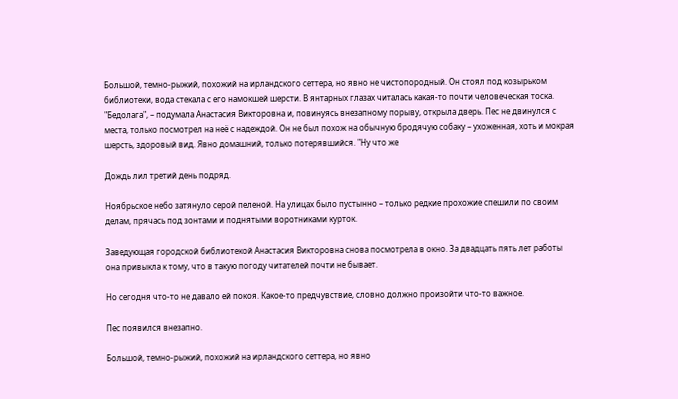Большой, темно-рыжий, похожий на ирландского сеттера, но явно не чистопородный. Он стоял под козырьком библиотеки, вода стекала с его намокшей шерсти. В янтарных глазах читалась какая-то почти человеческая тоска. "Бедолага", – подумала Анастасия Викторовна и, повинуясь внезапному порыву, открыла дверь. Пес не двинулся с места, только посмотрел на неё с надеждой. Он не был похож на обычную бродячую собаку – ухоженная, хоть и мокрая шерсть, здоровый вид. Явно домашний, только потерявшийся. "Ну что же

Дождь лил третий день подряд.

Ноябрьское небо затянуло серой пеленой. На улицах было пустынно – только редкие прохожие спешили по своим делам, прячась под зонтами и поднятыми воротниками курток.

Заведующая городской библиотекой Анастасия Викторовна снова посмотрела в окно. За двадцать пять лет работы она привыкла к тому, что в такую погоду читателей почти не бывает.

Но сегодня что-то не давало ей покоя. Какое-то предчувствие, словно должно произойти что-то важное.

Пес появился внезапно.

Большой, темно-рыжий, похожий на ирландского сеттера, но явно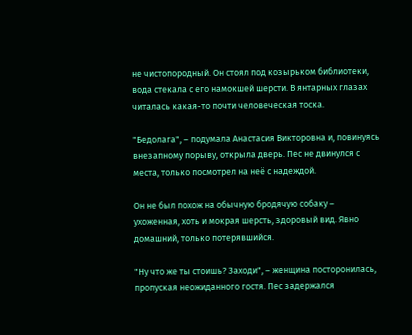не чистопородный. Он стоял под козырьком библиотеки, вода стекала с его намокшей шерсти. В янтарных глазах читалась какая-то почти человеческая тоска.

"Бедолага", – подумала Анастасия Викторовна и, повинуясь внезапному порыву, открыла дверь. Пес не двинулся с места, только посмотрел на неё с надеждой.

Он не был похож на обычную бродячую собаку – ухоженная, хоть и мокрая шерсть, здоровый вид. Явно домашний, только потерявшийся.

"Ну что же ты стоишь? Заходи", – женщина посторонилась, пропуская неожиданного гостя. Пес задержался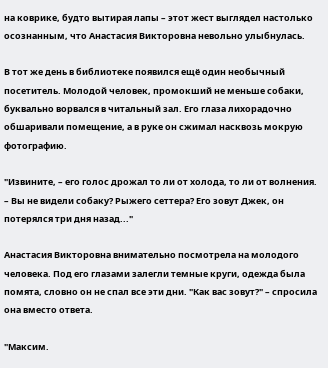на коврике, будто вытирая лапы – этот жест выглядел настолько осознанным, что Анастасия Викторовна невольно улыбнулась.

В тот же день в библиотеке появился ещё один необычный посетитель. Молодой человек, промокший не меньше собаки, буквально ворвался в читальный зал. Его глаза лихорадочно обшаривали помещение, а в руке он сжимал насквозь мокрую фотографию.

"Извините, – его голос дрожал то ли от холода, то ли от волнения. – Вы не видели собаку? Рыжего сеттера? Его зовут Джек, он потерялся три дня назад..."

Анастасия Викторовна внимательно посмотрела на молодого человека. Под его глазами залегли темные круги, одежда была помята, словно он не спал все эти дни. "Как вас зовут?" – спросила она вместо ответа.

"Максим.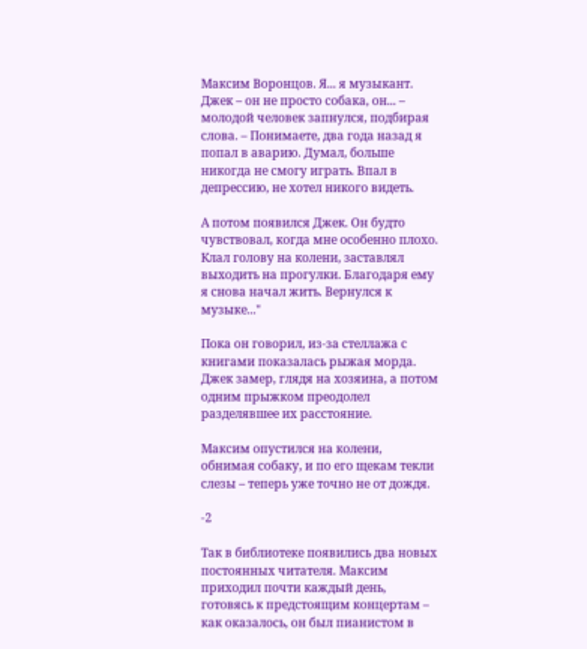Максим Воронцов. Я... я музыкант. Джек – он не просто собака, он... – молодой человек запнулся, подбирая слова. – Понимаете, два года назад я попал в аварию. Думал, больше никогда не смогу играть. Впал в депрессию, не хотел никого видеть.

А потом появился Джек. Он будто чувствовал, когда мне особенно плохо. Клал голову на колени, заставлял выходить на прогулки. Благодаря ему я снова начал жить. Вернулся к музыке..."

Пока он говорил, из-за стеллажа с книгами показалась рыжая морда. Джек замер, глядя на хозяина, а потом одним прыжком преодолел разделявшее их расстояние.

Максим опустился на колени, обнимая собаку, и по его щекам текли слезы – теперь уже точно не от дождя.

-2

Так в библиотеке появились два новых постоянных читателя. Максим приходил почти каждый день, готовясь к предстоящим концертам – как оказалось, он был пианистом в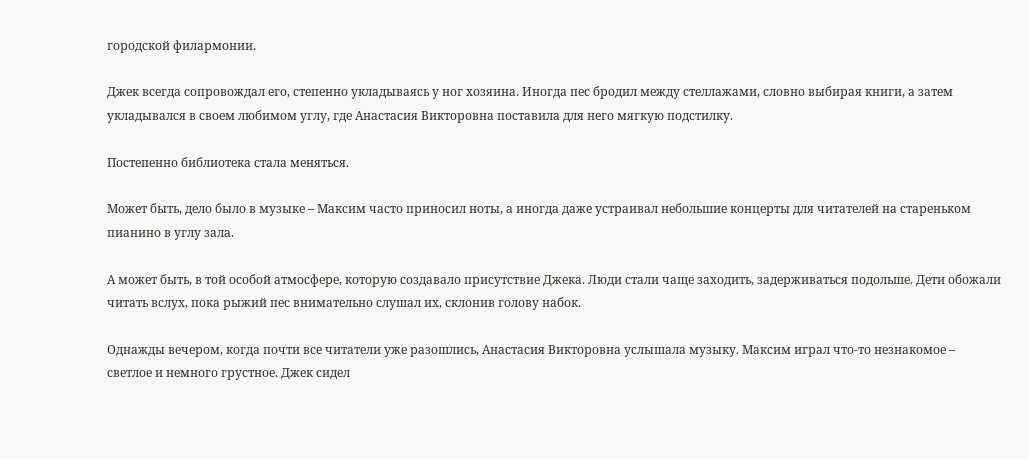городской филармонии.

Джек всегда сопровождал его, степенно укладываясь у ног хозяина. Иногда пес бродил между стеллажами, словно выбирая книги, а затем укладывался в своем любимом углу, где Анастасия Викторовна поставила для него мягкую подстилку.

Постепенно библиотека стала меняться.

Может быть, дело было в музыке – Максим часто приносил ноты, а иногда даже устраивал небольшие концерты для читателей на стареньком пианино в углу зала.

А может быть, в той особой атмосфере, которую создавало присутствие Джека. Люди стали чаще заходить, задерживаться подольше. Дети обожали читать вслух, пока рыжий пес внимательно слушал их, склонив голову набок.

Однажды вечером, когда почти все читатели уже разошлись, Анастасия Викторовна услышала музыку. Максим играл что-то незнакомое – светлое и немного грустное. Джек сидел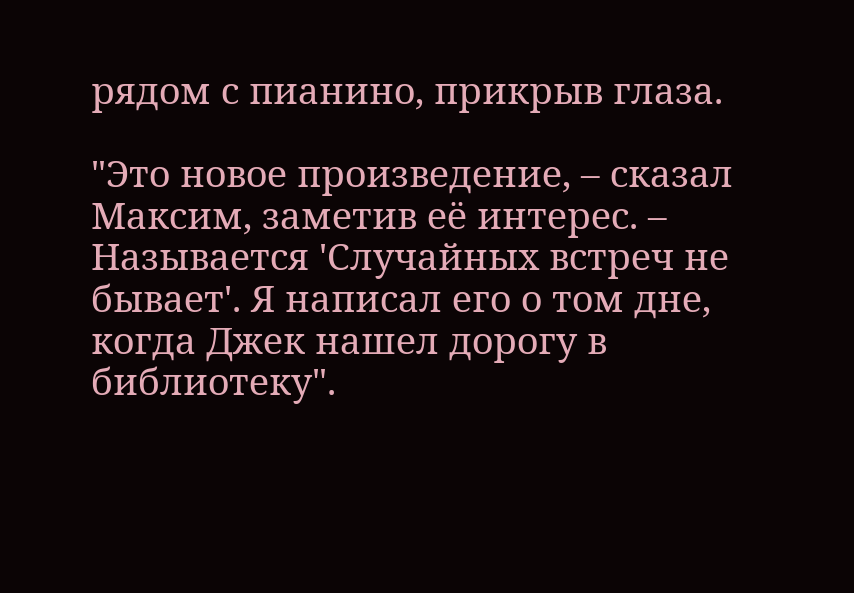рядом с пианино, прикрыв глаза.

"Это новое произведение, – сказал Максим, заметив её интерес. – Называется 'Случайных встреч не бывает'. Я написал его о том дне, когда Джек нашел дорогу в библиотеку".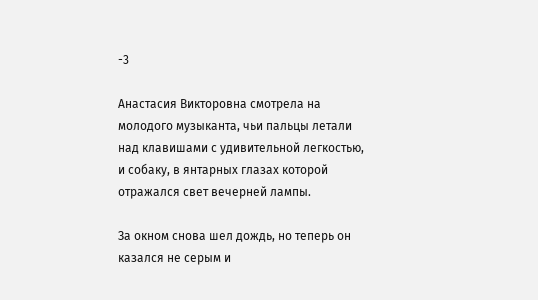-3

Анастасия Викторовна смотрела на молодого музыканта, чьи пальцы летали над клавишами с удивительной легкостью, и собаку, в янтарных глазах которой отражался свет вечерней лампы.

За окном снова шел дождь, но теперь он казался не серым и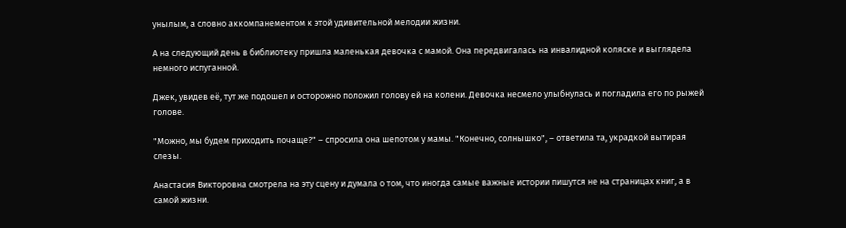унылым, а словно аккомпанементом к этой удивительной мелодии жизни.

А на следующий день в библиотеку пришла маленькая девочка с мамой. Она передвигалась на инвалидной коляске и выглядела немного испуганной.

Джек, увидев её, тут же подошел и осторожно положил голову ей на колени. Девочка несмело улыбнулась и погладила его по рыжей голове.

"Можно, мы будем приходить почаще?" – спросила она шепотом у мамы. "Конечно, солнышко", – ответила та, украдкой вытирая слезы.

Анастасия Викторовна смотрела на эту сцену и думала о том, что иногда самые важные истории пишутся не на страницах книг, а в самой жизни.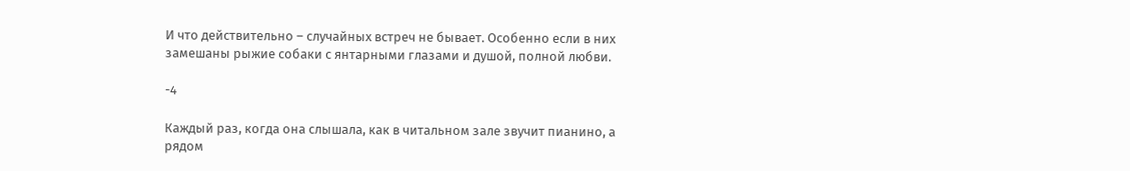И что действительно – случайных встреч не бывает. Особенно если в них замешаны рыжие собаки с янтарными глазами и душой, полной любви.

-4

Каждый раз, когда она слышала, как в читальном зале звучит пианино, а рядом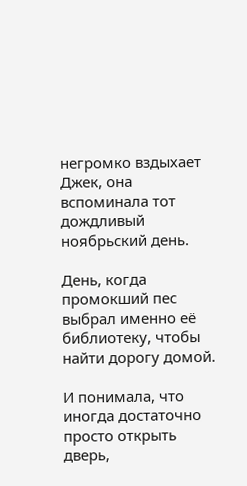негромко вздыхает Джек, она вспоминала тот дождливый ноябрьский день.

День, когда промокший пес выбрал именно её библиотеку, чтобы найти дорогу домой.

И понимала, что иногда достаточно просто открыть дверь,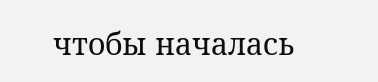чтобы началась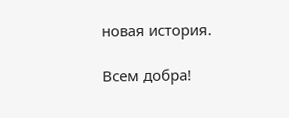новая история.

Всем добра!